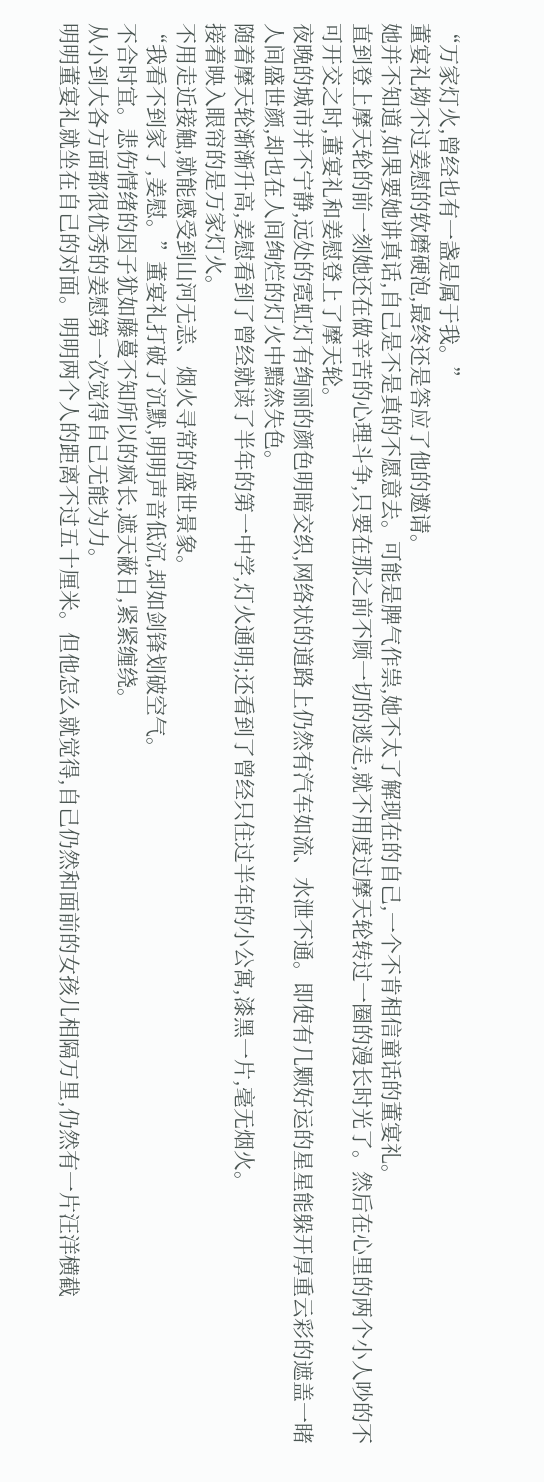“万家灯火,曾经也有一盏是属于我。”
董宴礼拗不过姜慰的软磨硬泡,最终还是答应了他的邀请。
她并不知道,如果要她讲真话,自己是不是真的不愿意去。可能是脾气作祟,她不太了解现在的自己,一个不肯相信童话的董宴礼。
直到登上摩天轮的前一刻她还在做辛苦的心理斗争,只要在那之前不顾一切的逃走,就不用度过摩天轮转过一圈的漫长时光了。然后在心里的两个小人吵的不可开交之时,董宴礼和姜慰登上了摩天轮。
夜晚的城市并不宁静,远处的霓虹灯有绚丽的颜色明暗交织,网络状的道路上仍然有汽车如流、水泄不通。即使有几颗好运的星星能躲开厚重云彩的遮盖一睹人间盛世颜,却也在人间绚烂的灯火中黯然失色。
随着摩天轮渐渐升高,姜慰看到了曾经就读了半年的第一中学,灯火通明;还看到了曾经只住过半年的小公寓,漆黑一片,毫无烟火。
接着映入眼帘的是万家灯火。
不用走近接触,就能感受到山河无恙、烟火寻常的盛世景象。
“我看不到家了,姜慰。”董宴礼打破了沉默,明明声音低沉,却如剑锋划破空气。
不合时宜。悲伤情绪的因子犹如藤蔓不知所以的疯长,遮天蔽日,紧紧缠绕。
从小到大各方面都很优秀的姜慰第一次觉得自己无能为力。
明明董宴礼就坐在自己的对面。明明两个人的距离不过五十厘米。但他怎么就觉得,自己仍然和面前的女孩儿相隔万里,仍然有一片汪洋横截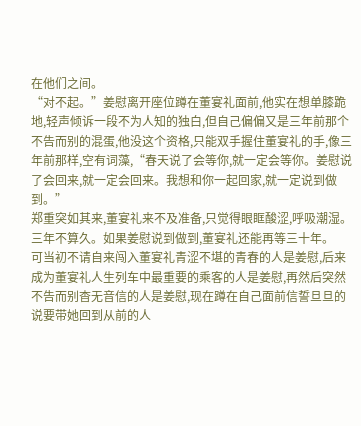在他们之间。
“对不起。”姜慰离开座位蹲在董宴礼面前,他实在想单膝跪地,轻声倾诉一段不为人知的独白,但自己偏偏又是三年前那个不告而别的混蛋,他没这个资格,只能双手握住董宴礼的手,像三年前那样,空有词藻,“春天说了会等你,就一定会等你。姜慰说了会回来,就一定会回来。我想和你一起回家,就一定说到做到。”
郑重突如其来,董宴礼来不及准备,只觉得眼眶酸涩,呼吸潮湿。
三年不算久。如果姜慰说到做到,董宴礼还能再等三十年。
可当初不请自来闯入董宴礼青涩不堪的青春的人是姜慰,后来成为董宴礼人生列车中最重要的乘客的人是姜慰,再然后突然不告而别杳无音信的人是姜慰,现在蹲在自己面前信誓旦旦的说要带她回到从前的人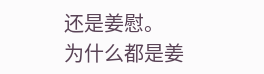还是姜慰。
为什么都是姜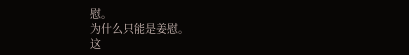慰。
为什么只能是姜慰。
这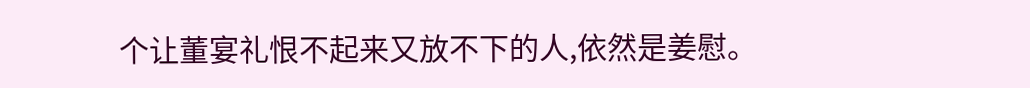个让董宴礼恨不起来又放不下的人,依然是姜慰。